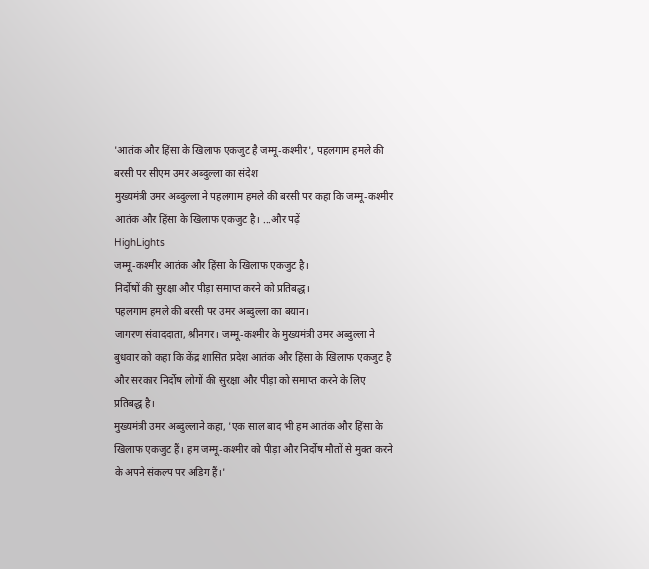'आतंक और हिंसा के खिलाफ एकजुट है जम्मू-कश्मीर', पहलगाम हमले की बरसी पर सीएम उमर अब्दुल्ला का संदेश
मुख्यमंत्री उमर अब्दुल्ला ने पहलगाम हमले की बरसी पर कहा कि जम्मू-कश्मीर आतंक और हिंसा के खिलाफ एकजुट है। ...और पढ़ें
HighLights
जम्मू-कश्मीर आतंक और हिंसा के खिलाफ एकजुट है।
निर्दोषों की सुरक्षा और पीड़ा समाप्त करने को प्रतिबद्ध।
पहलगाम हमले की बरसी पर उमर अब्दुल्ला का बयान।
जागरण संवाददाता, श्रीनगर। जम्मू-कश्मीर के मुख्यमंत्री उमर अब्दुल्ला ने बुधवार को कहा कि केंद्र शासित प्रदेश आतंक और हिंसा के खिलाफ एकजुट है और सरकार निर्दोष लोगों की सुरक्षा और पीड़ा को समाप्त करने के लिए प्रतिबद्ध है।
मुख्यमंत्री उमर अब्दुल्लाने कहा, 'एक साल बाद भी हम आतंक और हिंसा के खिलाफ एकजुट हैं। हम जम्मू-कश्मीर को पीड़ा और निर्दोष मौतों से मुक्त करने के अपने संकल्प पर अडिग हैं।'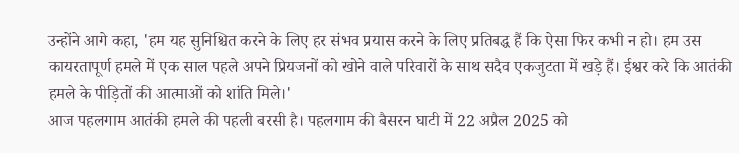उन्होंने आगे कहा, 'हम यह सुनिश्चित करने के लिए हर संभव प्रयास करने के लिए प्रतिबद्ध हैं कि ऐसा फिर कभी न हो। हम उस कायरतापूर्ण हमले में एक साल पहले अपने प्रियजनों को खोने वाले परिवारों के साथ सदैव एकजुटता में खड़े हैं। ईश्वर करे कि आतंकी हमले के पीड़ितों की आत्माओं को शांति मिले।'
आज पहलगाम आतंकी हमले की पहली बरसी है। पहलगाम की बैसरन घाटी में 22 अप्रैल 2025 को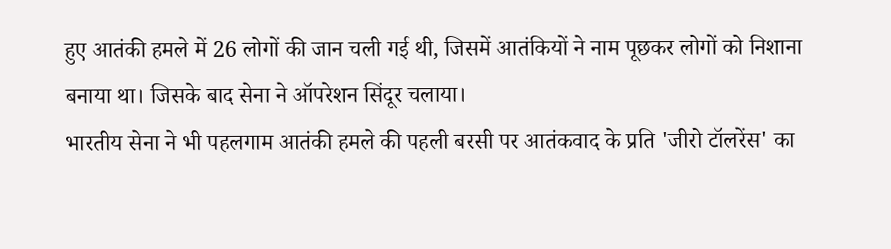हुए आतंकी हमले में 26 लोगों की जान चली गई थी, जिसमें आतंकियों ने नाम पूछकर लोगों को निशाना बनाया था। जिसके बाद सेना ने ऑपरेशन सिंदूर चलाया।
भारतीय सेना ने भी पहलगाम आतंकी हमले की पहली बरसी पर आतंकवाद के प्रति 'जीरो टॉलरेंस' का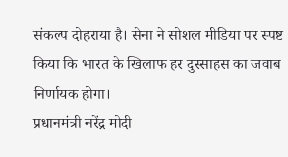संकल्प दोहराया है। सेना ने सोशल मीडिया पर स्पष्ट किया कि भारत के खिलाफ हर दुस्साहस का जवाब निर्णायक होगा।
प्रधानमंत्री नरेंद्र मोदी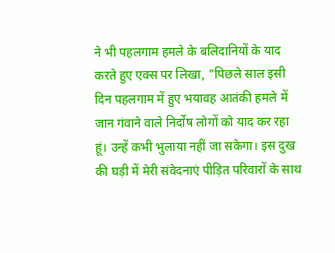ने भी पहलगाम हमले के बलिदानियों के याद करते हुए एक्स पर लिखा, "पिछले साल इसी दिन पहलगाम में हुए भयावह आतंकी हमले में जान गंवाने वाले निर्दोष लोगों को याद कर रहा हूं। उन्हें कभी भुलाया नहीं जा सकेगा। इस दुख की घड़ी में मेरी संवेदनाएं पीड़ित परिवारों के साथ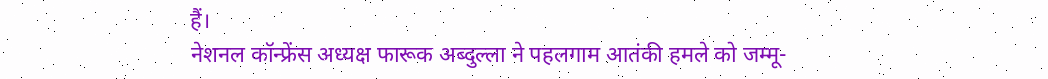हैं।
नेशनल कॉन्फ्रेंस अध्यक्ष फारूक अब्दुल्ला ने पहलगाम आतंकी हमले को जम्मू-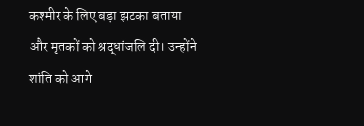कश्मीर के लिए बड़ा झटका बताया और मृतकों को श्रद्धांजलि दी। उन्होंने शांति को आगे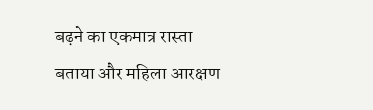बढ़ने का एकमात्र रास्ता बताया और महिला आरक्षण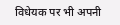विधेयक पर भी अपनी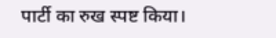पार्टी का रुख स्पष्ट किया।